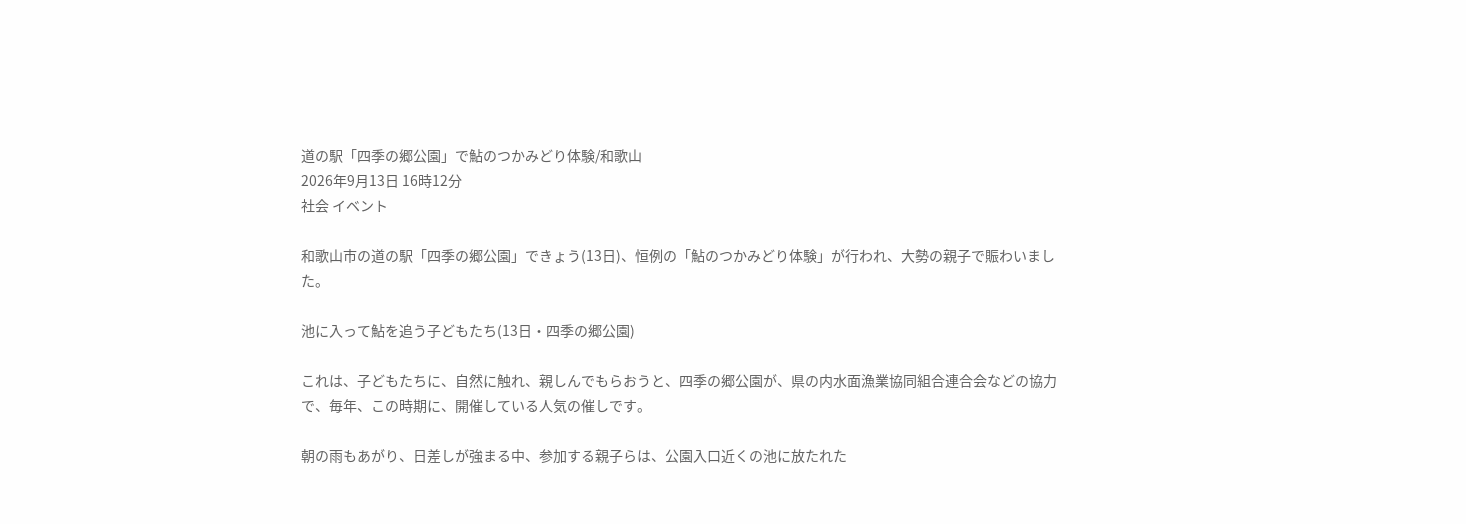道の駅「四季の郷公園」で鮎のつかみどり体験/和歌山
2026年9月13日 16時12分
社会 イベント

和歌山市の道の駅「四季の郷公園」できょう(13日)、恒例の「鮎のつかみどり体験」が行われ、大勢の親子で賑わいました。

池に入って鮎を追う子どもたち(13日・四季の郷公園)

これは、子どもたちに、自然に触れ、親しんでもらおうと、四季の郷公園が、県の内水面漁業協同組合連合会などの協力で、毎年、この時期に、開催している人気の催しです。

朝の雨もあがり、日差しが強まる中、参加する親子らは、公園入口近くの池に放たれた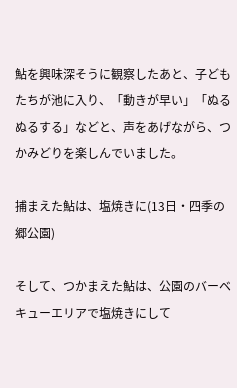鮎を興味深そうに観察したあと、子どもたちが池に入り、「動きが早い」「ぬるぬるする」などと、声をあげながら、つかみどりを楽しんでいました。

捕まえた鮎は、塩焼きに(13日・四季の郷公園)

そして、つかまえた鮎は、公園のバーベキューエリアで塩焼きにして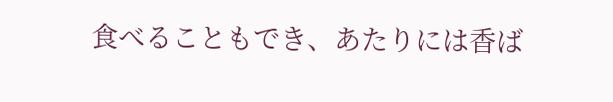食べることもでき、あたりには香ば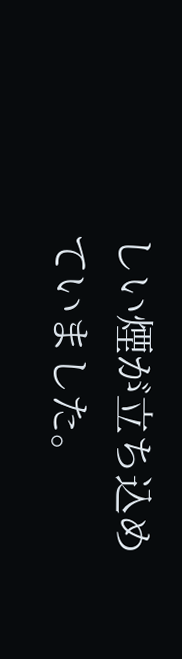しい煙が立ち込めていました。